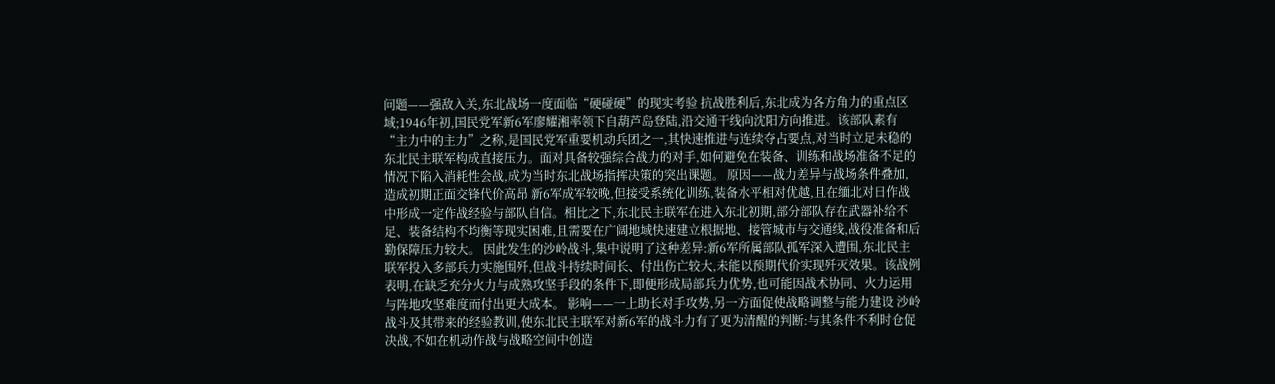问题——强敌入关,东北战场一度面临“硬碰硬”的现实考验 抗战胜利后,东北成为各方角力的重点区域;1946年初,国民党军新6军廖耀湘率领下自葫芦岛登陆,沿交通干线向沈阳方向推进。该部队素有“主力中的主力”之称,是国民党军重要机动兵团之一,其快速推进与连续夺占要点,对当时立足未稳的东北民主联军构成直接压力。面对具备较强综合战力的对手,如何避免在装备、训练和战场准备不足的情况下陷入消耗性会战,成为当时东北战场指挥决策的突出课题。 原因——战力差异与战场条件叠加,造成初期正面交锋代价高昂 新6军成军较晚,但接受系统化训练,装备水平相对优越,且在缅北对日作战中形成一定作战经验与部队自信。相比之下,东北民主联军在进入东北初期,部分部队存在武器补给不足、装备结构不均衡等现实困难,且需要在广阔地域快速建立根据地、接管城市与交通线,战役准备和后勤保障压力较大。 因此发生的沙岭战斗,集中说明了这种差异:新6军所属部队孤军深入遭围,东北民主联军投入多部兵力实施围歼,但战斗持续时间长、付出伤亡较大,未能以预期代价实现歼灭效果。该战例表明,在缺乏充分火力与成熟攻坚手段的条件下,即便形成局部兵力优势,也可能因战术协同、火力运用与阵地攻坚难度而付出更大成本。 影响——一上助长对手攻势,另一方面促使战略调整与能力建设 沙岭战斗及其带来的经验教训,使东北民主联军对新6军的战斗力有了更为清醒的判断:与其条件不利时仓促决战,不如在机动作战与战略空间中创造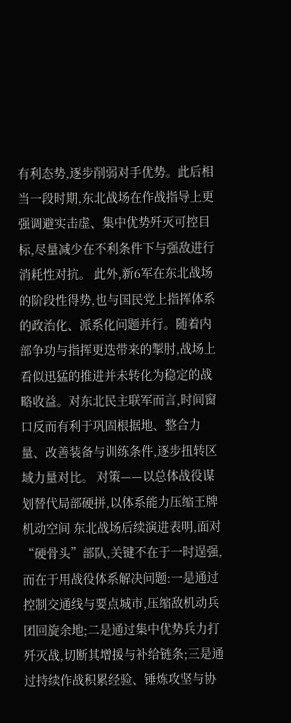有利态势,逐步削弱对手优势。此后相当一段时期,东北战场在作战指导上更强调避实击虚、集中优势歼灭可控目标,尽量减少在不利条件下与强敌进行消耗性对抗。 此外,新6军在东北战场的阶段性得势,也与国民党上指挥体系的政治化、派系化问题并行。随着内部争功与指挥更迭带来的掣肘,战场上看似迅猛的推进并未转化为稳定的战略收益。对东北民主联军而言,时间窗口反而有利于巩固根据地、整合力量、改善装备与训练条件,逐步扭转区域力量对比。 对策——以总体战役谋划替代局部硬拼,以体系能力压缩王牌机动空间 东北战场后续演进表明,面对“硬骨头”部队,关键不在于一时逞强,而在于用战役体系解决问题:一是通过控制交通线与要点城市,压缩敌机动兵团回旋余地;二是通过集中优势兵力打歼灭战,切断其增援与补给链条;三是通过持续作战积累经验、锤炼攻坚与协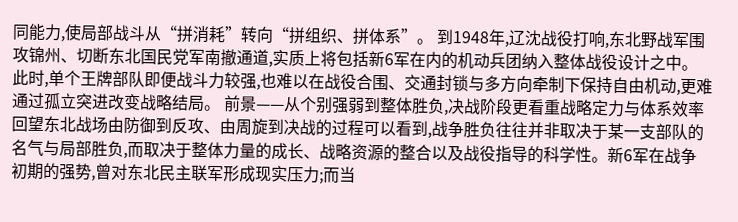同能力,使局部战斗从“拼消耗”转向“拼组织、拼体系”。 到1948年,辽沈战役打响,东北野战军围攻锦州、切断东北国民党军南撤通道,实质上将包括新6军在内的机动兵团纳入整体战役设计之中。此时,单个王牌部队即便战斗力较强,也难以在战役合围、交通封锁与多方向牵制下保持自由机动,更难通过孤立突进改变战略结局。 前景——从个别强弱到整体胜负,决战阶段更看重战略定力与体系效率 回望东北战场由防御到反攻、由周旋到决战的过程可以看到,战争胜负往往并非取决于某一支部队的名气与局部胜负,而取决于整体力量的成长、战略资源的整合以及战役指导的科学性。新6军在战争初期的强势,曾对东北民主联军形成现实压力;而当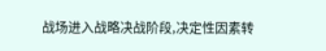战场进入战略决战阶段,决定性因素转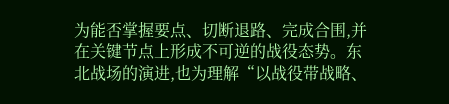为能否掌握要点、切断退路、完成合围,并在关键节点上形成不可逆的战役态势。东北战场的演进,也为理解“以战役带战略、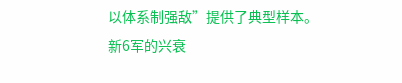以体系制强敌”提供了典型样本。
新6军的兴衰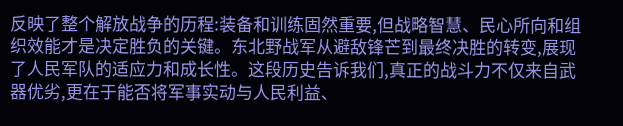反映了整个解放战争的历程:装备和训练固然重要,但战略智慧、民心所向和组织效能才是决定胜负的关键。东北野战军从避敌锋芒到最终决胜的转变,展现了人民军队的适应力和成长性。这段历史告诉我们,真正的战斗力不仅来自武器优劣,更在于能否将军事实动与人民利益、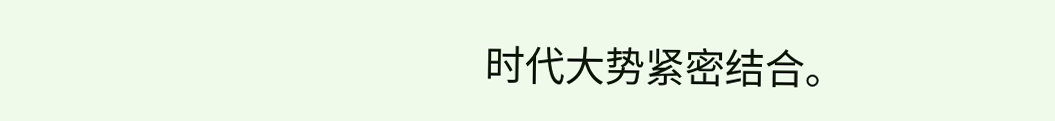时代大势紧密结合。